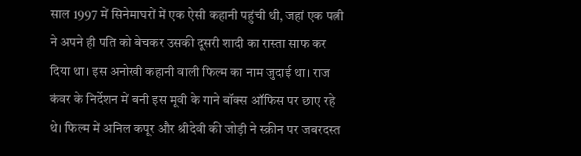साल 1997 में सिनेमाघरों में एक ऐसी कहानी पहुंची थी, जहां एक पत्नी ने अपने ही पति को बेचकर उसकी दूसरी शादी का रास्ता साफ कर दिया था। इस अनोखी कहानी वाली फिल्म का नाम जुदाई था। राज कंवर के निर्देशन में बनी इस मूवी के गाने बॉक्स ऑफिस पर छाए रहे थे। फिल्म में अनिल कपूर और श्रीदेवी की जोड़ी ने स्क्रीन पर जबरदस्त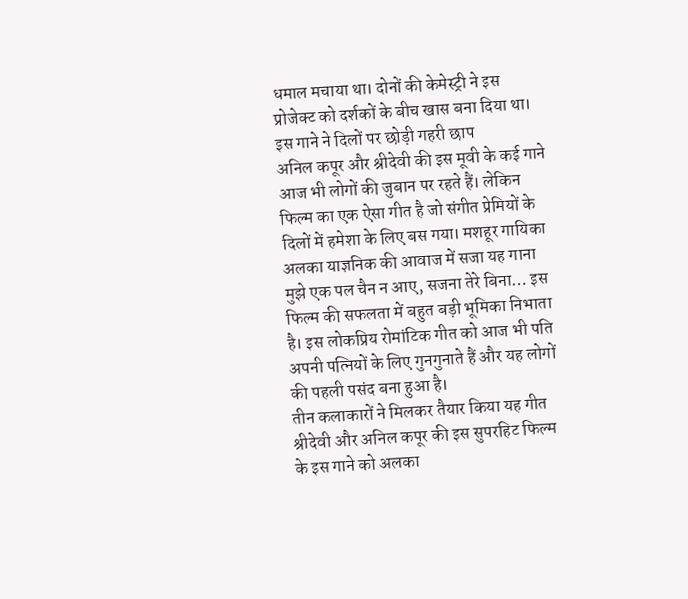धमाल मचाया था। दोनों की केमेस्ट्री ने इस प्रोजेक्ट को दर्शकों के बीच खास बना दिया था।
इस गाने ने दिलों पर छोड़ी गहरी छाप
अनिल कपूर और श्रीदेवी की इस मूवी के कई गाने आज भी लोगों की जुबान पर रहते हैं। लेकिन फिल्म का एक ऐसा गीत है जो संगीत प्रेमियों के दिलों में हमेशा के लिए बस गया। मशहूर गायिका अलका याज्ञनिक की आवाज में सजा यह गाना मुझे एक पल चैन न आए, सजना तेरे बिना… इस फिल्म की सफलता में बहुत बड़ी भूमिका निभाता है। इस लोकप्रिय रोमांटिक गीत को आज भी पति अपनी पत्नियों के लिए गुनगुनाते हैं और यह लोगों की पहली पसंद बना हुआ है।
तीन कलाकारों ने मिलकर तैयार किया यह गीत
श्रीदेवी और अनिल कपूर की इस सुपरहिट फिल्म के इस गाने को अलका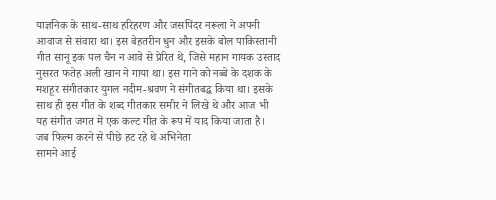याज्ञनिक के साथ-साथ हरिहरण और जसपिंदर नरूला ने अपनी आवाज से संवारा था। इस बेहतरीन धुन और इसके बोल पाकिस्तानी गीत सानू इक पल चैन न आवे से प्रेरित थे, जिसे महान गायक उस्ताद नुसरत फतेह अली खान ने गाया था। इस गाने को नब्बे के दशक के मशहूर संगीतकार युगल नदीम-श्रवण ने संगीतबद्ध किया था। इसके साथ ही इस गीत के शब्द गीतकार समीर ने लिखे थे और आज भी यह संगीत जगत में एक कल्ट गीत के रूप में याद किया जाता है।
जब फिल्म करने से पीछे हट रहे थे अभिनेता
सामने आई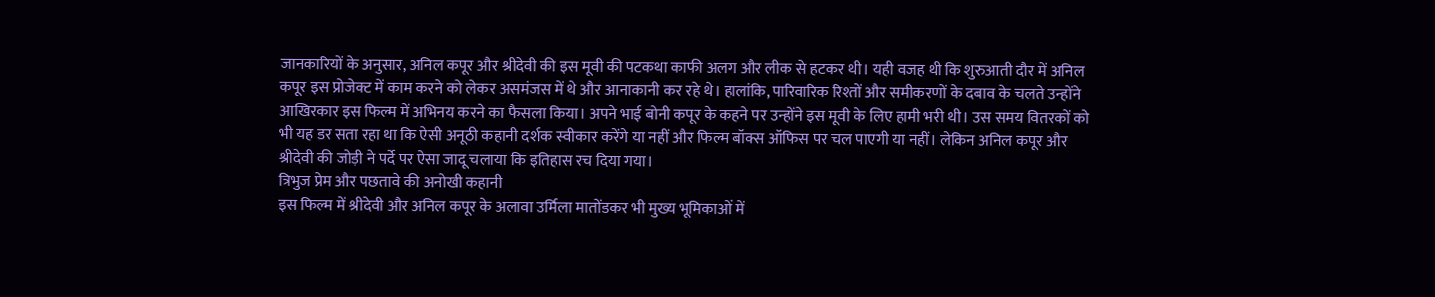जानकारियों के अनुसार, अनिल कपूर और श्रीदेवी की इस मूवी की पटकथा काफी अलग और लीक से हटकर थी। यही वजह थी कि शुरुआती दौर में अनिल कपूर इस प्रोजेक्ट में काम करने को लेकर असमंजस में थे और आनाकानी कर रहे थे। हालांकि, पारिवारिक रिश्तों और समीकरणों के दबाव के चलते उन्होंने आखिरकार इस फिल्म में अभिनय करने का फैसला किया। अपने भाई बोनी कपूर के कहने पर उन्होंने इस मूवी के लिए हामी भरी थी। उस समय वितरकों को भी यह डर सता रहा था कि ऐसी अनूठी कहानी दर्शक स्वीकार करेंगे या नहीं और फिल्म बॉक्स ऑफिस पर चल पाएगी या नहीं। लेकिन अनिल कपूर और श्रीदेवी की जोड़ी ने पर्दे पर ऐसा जादू चलाया कि इतिहास रच दिया गया।
त्रिभुज प्रेम और पछतावे की अनोखी कहानी
इस फिल्म में श्रीदेवी और अनिल कपूर के अलावा उर्मिला मातोंडकर भी मुख्य भूमिकाओं में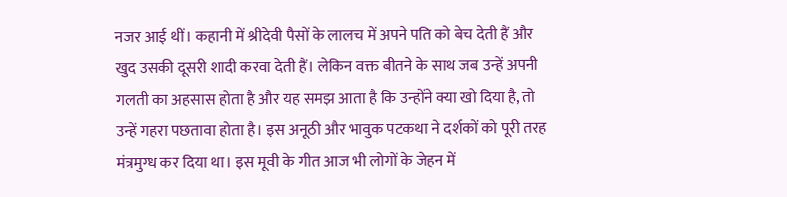नजर आई थीं। कहानी में श्रीदेवी पैसों के लालच में अपने पति को बेच देती हैं और खुद उसकी दूसरी शादी करवा देती हैं। लेकिन वक्त बीतने के साथ जब उन्हें अपनी गलती का अहसास होता है और यह समझ आता है कि उन्होंने क्या खो दिया है, तो उन्हें गहरा पछतावा होता है। इस अनूठी और भावुक पटकथा ने दर्शकों को पूरी तरह मंत्रमुग्ध कर दिया था। इस मूवी के गीत आज भी लोगों के जेहन में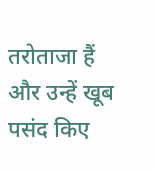तरोताजा हैं और उन्हें खूब पसंद किए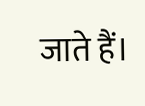जाते हैं।